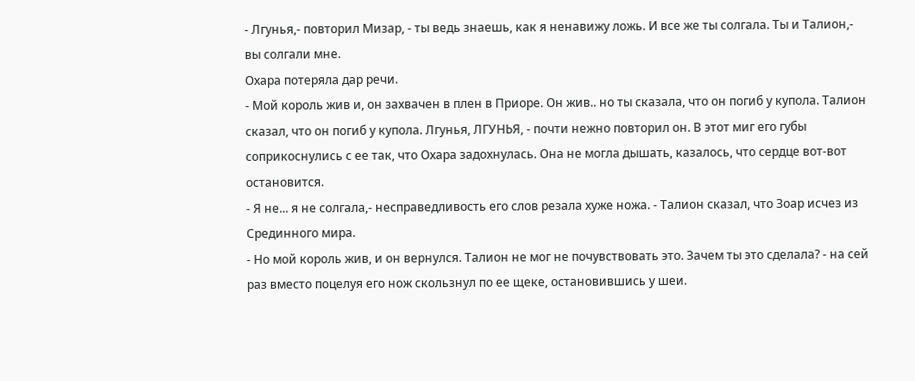- Лгунья,- повторил Мизар, - ты ведь знаешь, как я ненавижу ложь. И все же ты солгала. Ты и Талион,- вы солгали мне.
Охара потеряла дар речи.
- Мой король жив и, он захвачен в плен в Приоре. Он жив.. но ты сказала, что он погиб у купола. Талион сказал, что он погиб у купола. Лгунья, ЛГУНЬЯ, - почти нежно повторил он. В этот миг его губы соприкоснулись с ее так, что Охара задохнулась. Она не могла дышать, казалось, что сердце вот-вот остановится.
- Я не... я не солгала,- несправедливость его слов резала хуже ножа. - Талион сказал, что Зоар исчез из Срединного мира.
- Но мой король жив, и он вернулся. Талион не мог не почувствовать это. Зачем ты это сделала? - на сей раз вместо поцелуя его нож скользнул по ее щеке, остановившись у шеи.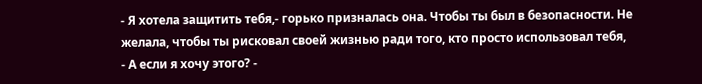- Я хотела защитить тебя,- горько призналась она. Чтобы ты был в безопасности. Не желала, чтобы ты рисковал своей жизнью ради того, кто просто использовал тебя,
- А если я хочу этого? -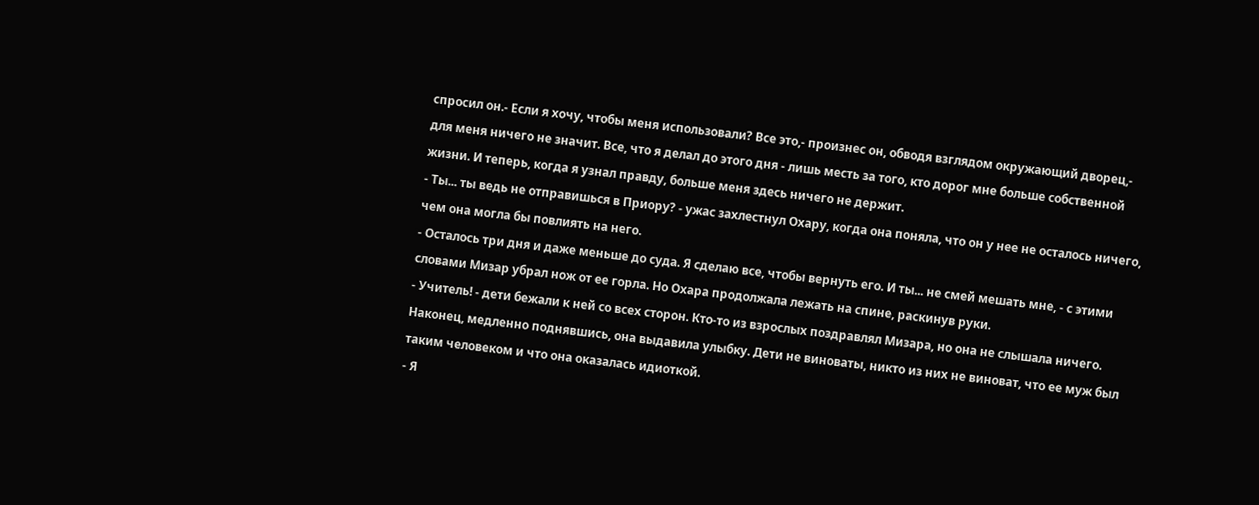спросил он.- Если я хочу, чтобы меня использовали? Все это,- произнес он, обводя взглядом окружающий дворец,- для меня ничего не значит. Все, что я делал до этого дня - лишь месть за того, кто дорог мне больше собственной жизни. И теперь, когда я узнал правду, больше меня здесь ничего не держит.
- Ты... ты ведь не отправишься в Приору? - ужас захлестнул Охару, когда она поняла, что он у нее не осталось ничего, чем она могла бы повлиять на него.
- Осталось три дня и даже меньше до суда. Я сделаю все, чтобы вернуть его. И ты... не смей мешать мне, - с этими словами Мизар убрал нож от ее горла. Но Охара продолжала лежать на спине, раскинув руки.
- Учитель! - дети бежали к ней со всех сторон. Кто-то из взрослых поздравлял Мизара, но она не слышала ничего. Наконец, медленно поднявшись, она выдавила улыбку. Дети не виноваты, никто из них не виноват, что ее муж был таким человеком и что она оказалась идиоткой.
- Я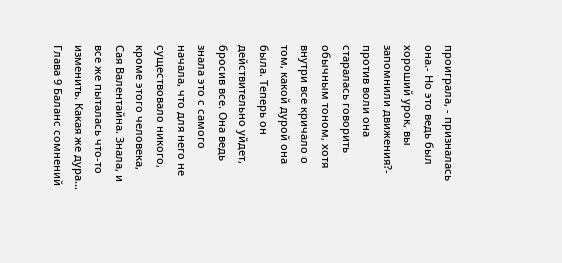проиграла, - призналась она.- Но это ведь был хороший урок, вы запомнили движения?- против воли она старалась говорить обычным тоном, хотя внутри все кричало о том, какой дурой она была. Теперь он действительно уйдет, бросив все. Она ведь знала это с самого начала, что для него не существовало никого, кроме этого человека, Сая Валентайна. Знала, и все же пыталась что-то изменить. Какая же дура...
Глава 9 Баланс сомнений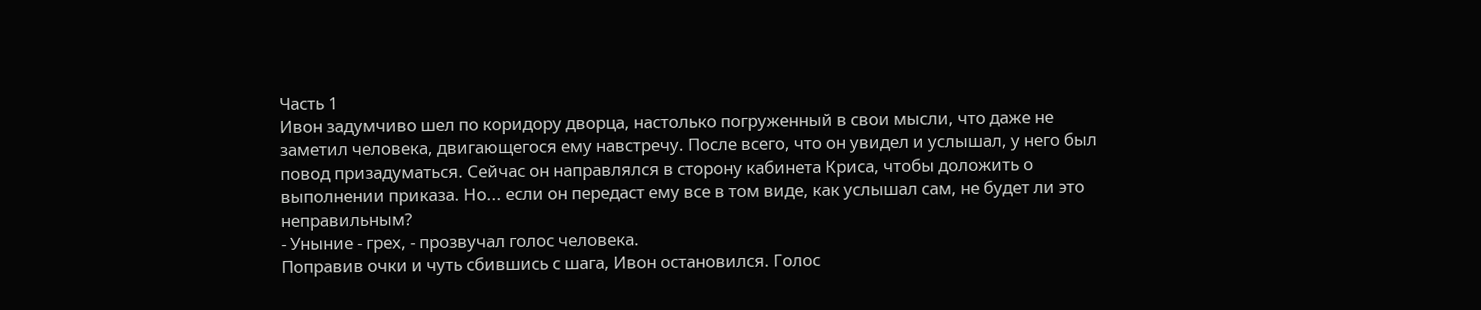Часть 1
Ивон задумчиво шел по коридору дворца, настолько погруженный в свои мысли, что даже не заметил человека, двигающегося ему навстречу. После всего, что он увидел и услышал, у него был повод призадуматься. Сейчас он направлялся в сторону кабинета Криса, чтобы доложить о выполнении приказа. Но... если он передаст ему все в том виде, как услышал сам, не будет ли это неправильным?
- Уныние - грех, - прозвучал голос человека.
Поправив очки и чуть сбившись с шага, Ивон остановился. Голос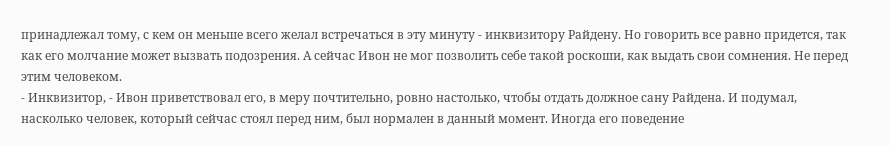принадлежал тому, с кем он меньше всего желал встречаться в эту минуту - инквизитору Райдену. Но говорить все равно придется, так как его молчание может вызвать подозрения. А сейчас Ивон не мог позволить себе такой роскоши, как выдать свои сомнения. Не перед этим человеком.
- Инквизитор, - Ивон приветствовал его, в меру почтительно, ровно настолько, чтобы отдать должное сану Райдена. И подумал, насколько человек, который сейчас стоял перед ним, был нормален в данный момент. Иногда его поведение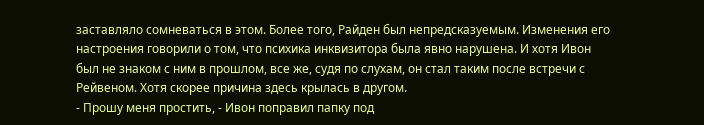заставляло сомневаться в этом. Более того, Райден был непредсказуемым. Изменения его настроения говорили о том, что психика инквизитора была явно нарушена. И хотя Ивон был не знаком с ним в прошлом, все же, судя по слухам, он стал таким после встречи с Рейвеном. Хотя скорее причина здесь крылась в другом.
- Прошу меня простить, - Ивон поправил папку под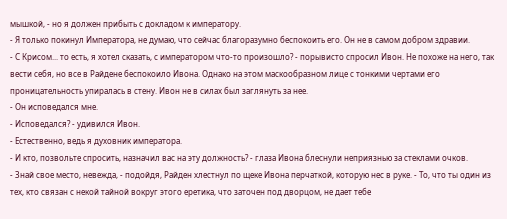мышкой, - но я должен прибыть с докладом к императору.
- Я только покинул Императора, не думаю, что сейчас благоразумно беспокоить его. Он не в самом добром здравии.
- С Крисом... то есть, я хотел сказать, с императором что-то произошло? - порывисто спросил Ивон. Не похоже на него, так вести себя, но все в Райдене беспокоило Ивона. Однако на этом маскообразном лице с тонкими чертами его проницательность упиралась в стену. Ивон не в силах был заглянуть за нее.
- Он исповедался мне.
- Исповедался? - удивился Ивон.
- Естественно, ведь я духовник императора.
- И кто, позвольте спросить, назначил вас на эту должность? - глаза Ивона блеснули неприязнью за стеклами очков.
- Знай свое место, невежда, - подойдя, Райден хлестнул по щеке Ивона перчаткой, которую нес в руке. - То, что ты один из тех, кто связан с некой тайной вокруг этого еретика, что заточен под дворцом, не дает тебе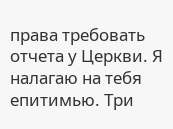права требовать отчета у Церкви. Я налагаю на тебя епитимью. Три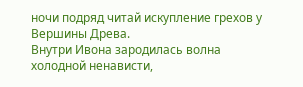ночи подряд читай искупление грехов у Вершины Древа.
Внутри Ивона зародилась волна холодной ненависти,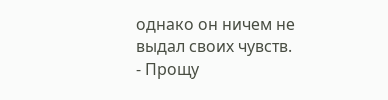однако он ничем не выдал своих чувств.
- Прощу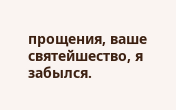прощения, ваше святейшество, я забылся.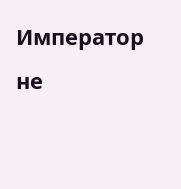Император не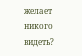желает никого видеть?